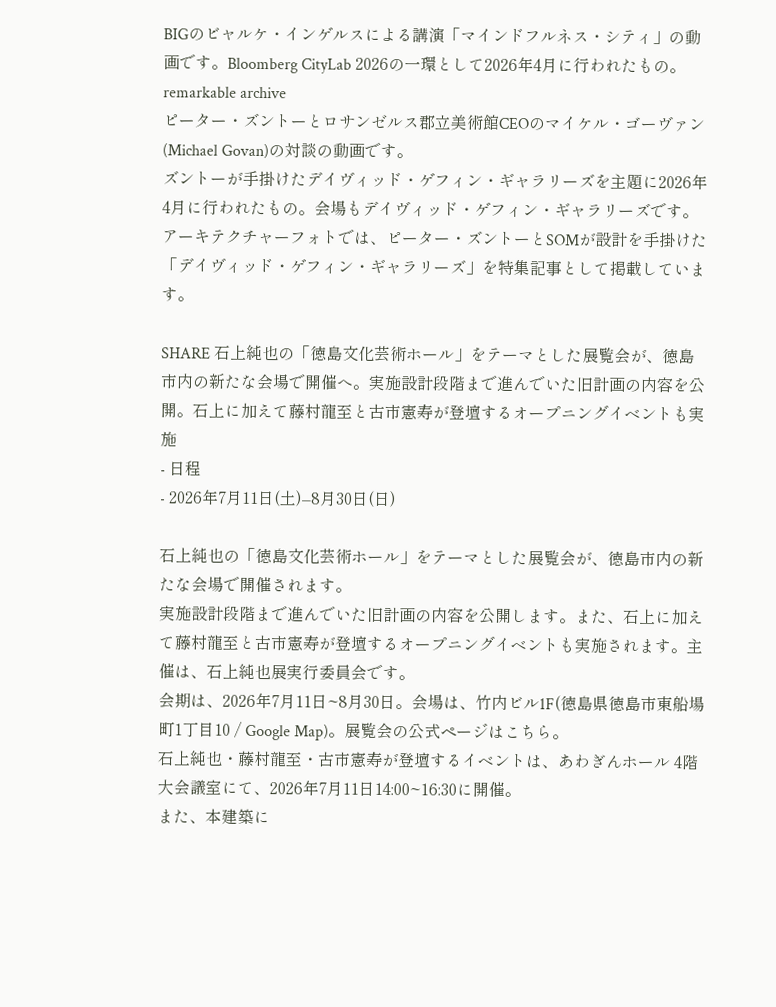BIGのビャルケ・インゲルスによる講演「マインドフルネス・シティ」の動画です。Bloomberg CityLab 2026の一環として2026年4月に行われたもの。
remarkable archive
ピーター・ズントーとロサンゼルス郡立美術館CEOのマイケル・ゴーヴァン(Michael Govan)の対談の動画です。
ズントーが手掛けたデイヴィッド・ゲフィン・ギャラリーズを主題に2026年4月に行われたもの。会場もデイヴィッド・ゲフィン・ギャラリーズです。アーキテクチャーフォトでは、ピーター・ズントーとSOMが設計を手掛けた「デイヴィッド・ゲフィン・ギャラリーズ」を特集記事として掲載しています。

SHARE 石上純也の「徳島文化芸術ホール」をテーマとした展覧会が、徳島市内の新たな会場で開催へ。実施設計段階まで進んでいた旧計画の内容を公開。石上に加えて藤村龍至と古市憲寿が登壇するオープニングイベントも実施
- 日程
- 2026年7月11日(土)–8月30日(日)

石上純也の「徳島文化芸術ホール」をテーマとした展覧会が、徳島市内の新たな会場で開催されます。
実施設計段階まで進んでいた旧計画の内容を公開します。また、石上に加えて藤村龍至と古市憲寿が登壇するオープニングイベントも実施されます。主催は、石上純也展実行委員会です。
会期は、2026年7月11日~8月30日。会場は、竹内ビル1F(徳島県徳島市東船場町1丁目10 / Google Map)。展覧会の公式ページはこちら。
石上純也・藤村龍至・古市憲寿が登壇するイベントは、あわぎんホール 4階大会議室にて、2026年7月11日14:00~16:30に開催。
また、本建築に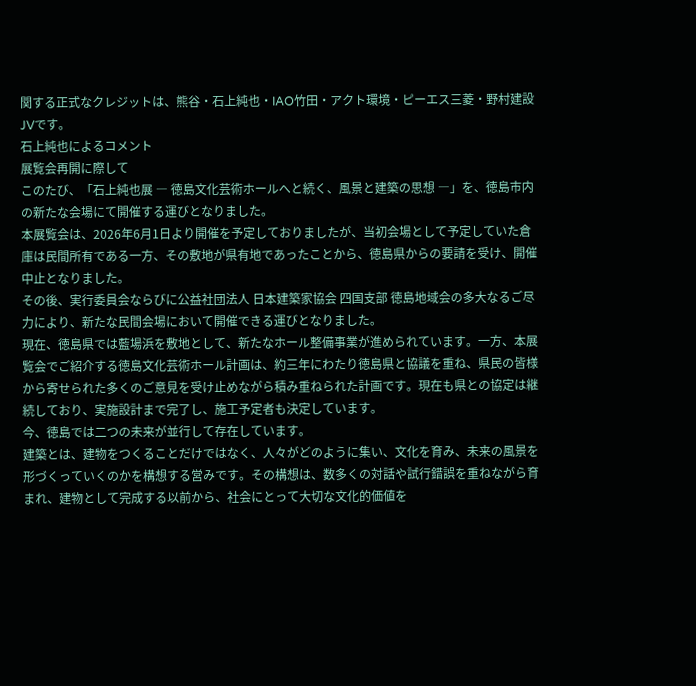関する正式なクレジットは、熊谷・石上純也・IAO竹田・アクト環境・ピーエス三菱・野村建設JVです。
石上純也によるコメント
展覧会再開に際して
このたび、「石上純也展 ― 徳島文化芸術ホールへと続く、風景と建築の思想 ―」を、徳島市内の新たな会場にて開催する運びとなりました。
本展覧会は、2026年6月1日より開催を予定しておりましたが、当初会場として予定していた倉庫は民間所有である一方、その敷地が県有地であったことから、徳島県からの要請を受け、開催中止となりました。
その後、実行委員会ならびに公益社団法人 日本建築家協会 四国支部 徳島地域会の多大なるご尽力により、新たな民間会場において開催できる運びとなりました。
現在、徳島県では藍場浜を敷地として、新たなホール整備事業が進められています。一方、本展覧会でご紹介する徳島文化芸術ホール計画は、約三年にわたり徳島県と協議を重ね、県民の皆様から寄せられた多くのご意見を受け止めながら積み重ねられた計画です。現在も県との協定は継続しており、実施設計まで完了し、施工予定者も決定しています。
今、徳島では二つの未来が並行して存在しています。
建築とは、建物をつくることだけではなく、人々がどのように集い、文化を育み、未来の風景を形づくっていくのかを構想する営みです。その構想は、数多くの対話や試行錯誤を重ねながら育まれ、建物として完成する以前から、社会にとって大切な文化的価値を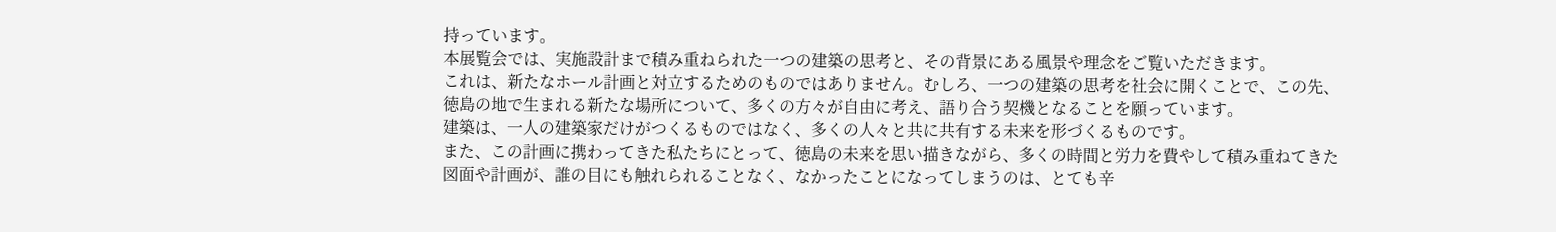持っています。
本展覧会では、実施設計まで積み重ねられた一つの建築の思考と、その背景にある風景や理念をご覧いただきます。
これは、新たなホール計画と対立するためのものではありません。むしろ、一つの建築の思考を社会に開くことで、この先、徳島の地で生まれる新たな場所について、多くの方々が自由に考え、語り合う契機となることを願っています。
建築は、一人の建築家だけがつくるものではなく、多くの人々と共に共有する未来を形づくるものです。
また、この計画に携わってきた私たちにとって、徳島の未来を思い描きながら、多くの時間と労力を費やして積み重ねてきた図面や計画が、誰の目にも触れられることなく、なかったことになってしまうのは、とても辛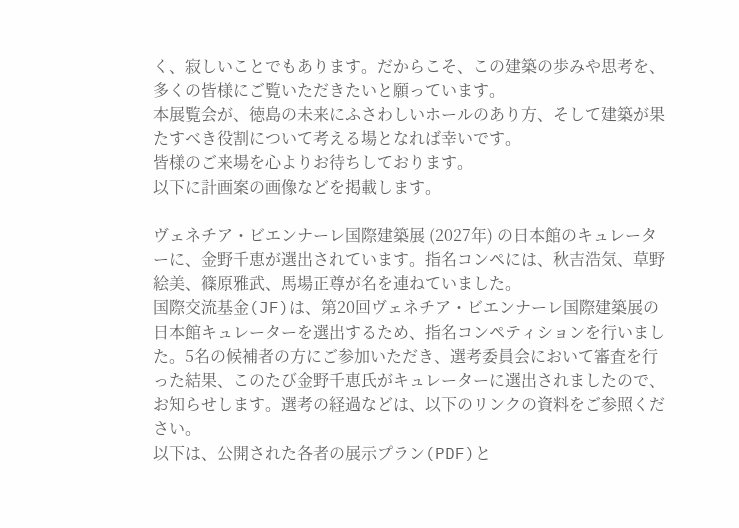く、寂しいことでもあります。だからこそ、この建築の歩みや思考を、多くの皆様にご覧いただきたいと願っています。
本展覧会が、徳島の未来にふさわしいホールのあり方、そして建築が果たすべき役割について考える場となれば幸いです。
皆様のご来場を心よりお待ちしております。
以下に計画案の画像などを掲載します。

ヴェネチア・ビエンナーレ国際建築展 (2027年) の日本館のキュレーターに、金野千恵が選出されています。指名コンペには、秋吉浩気、草野絵美、篠原雅武、馬場正尊が名を連ねていました。
国際交流基金(JF)は、第20回ヴェネチア・ビエンナーレ国際建築展の日本館キュレーターを選出するため、指名コンペティションを行いました。5名の候補者の方にご参加いただき、選考委員会において審査を行った結果、このたび金野千恵氏がキュレーターに選出されましたので、お知らせします。選考の経過などは、以下のリンクの資料をご参照ください。
以下は、公開された各者の展示プラン(PDF)と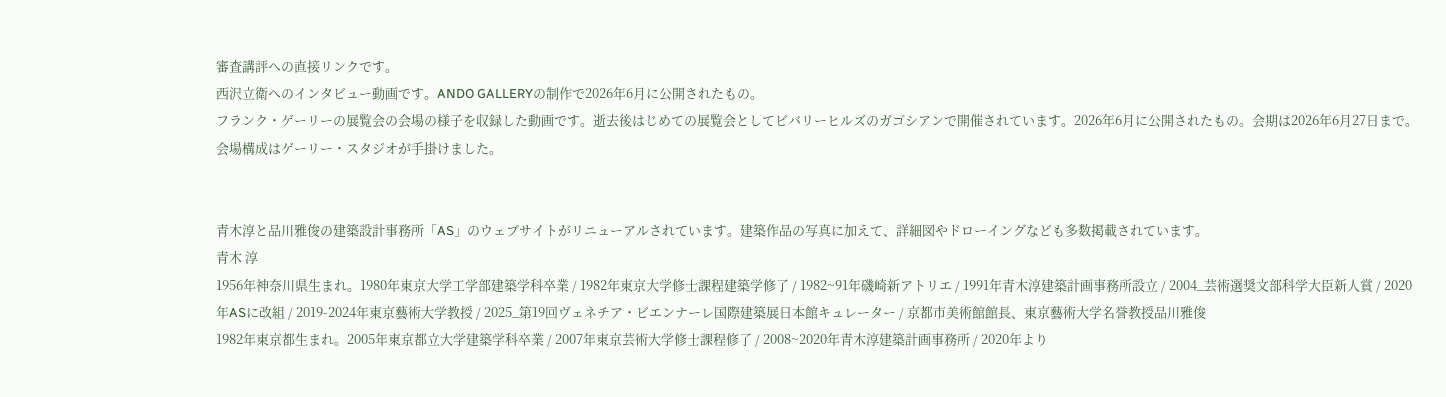審査講評への直接リンクです。
西沢立衛へのインタビュー動画です。ANDO GALLERYの制作で2026年6月に公開されたもの。
フランク・ゲーリーの展覧会の会場の様子を収録した動画です。逝去後はじめての展覧会としてビバリーヒルズのガゴシアンで開催されています。2026年6月に公開されたもの。会期は2026年6月27日まで。会場構成はゲーリー・スタジオが手掛けました。


青木淳と品川雅俊の建築設計事務所「AS」のウェブサイトがリニューアルされています。建築作品の写真に加えて、詳細図やドローイングなども多数掲載されています。
青木 淳
1956年神奈川県生まれ。1980年東京大学工学部建築学科卒業 / 1982年東京大学修士課程建築学修了 / 1982~91年磯崎新アトリエ / 1991年青木淳建築計画事務所設立 / 2004_芸術選奨文部科学大臣新人賞 / 2020年ASに改組 / 2019-2024年東京藝術大学教授 / 2025_第19回ヴェネチア・ビエンナーレ国際建築展日本館キュレーター / 京都市美術館館長、東京藝術大学名誉教授品川雅俊
1982年東京都生まれ。2005年東京都立大学建築学科卒業 / 2007年東京芸術大学修士課程修了 / 2008~2020年青木淳建築計画事務所 / 2020年より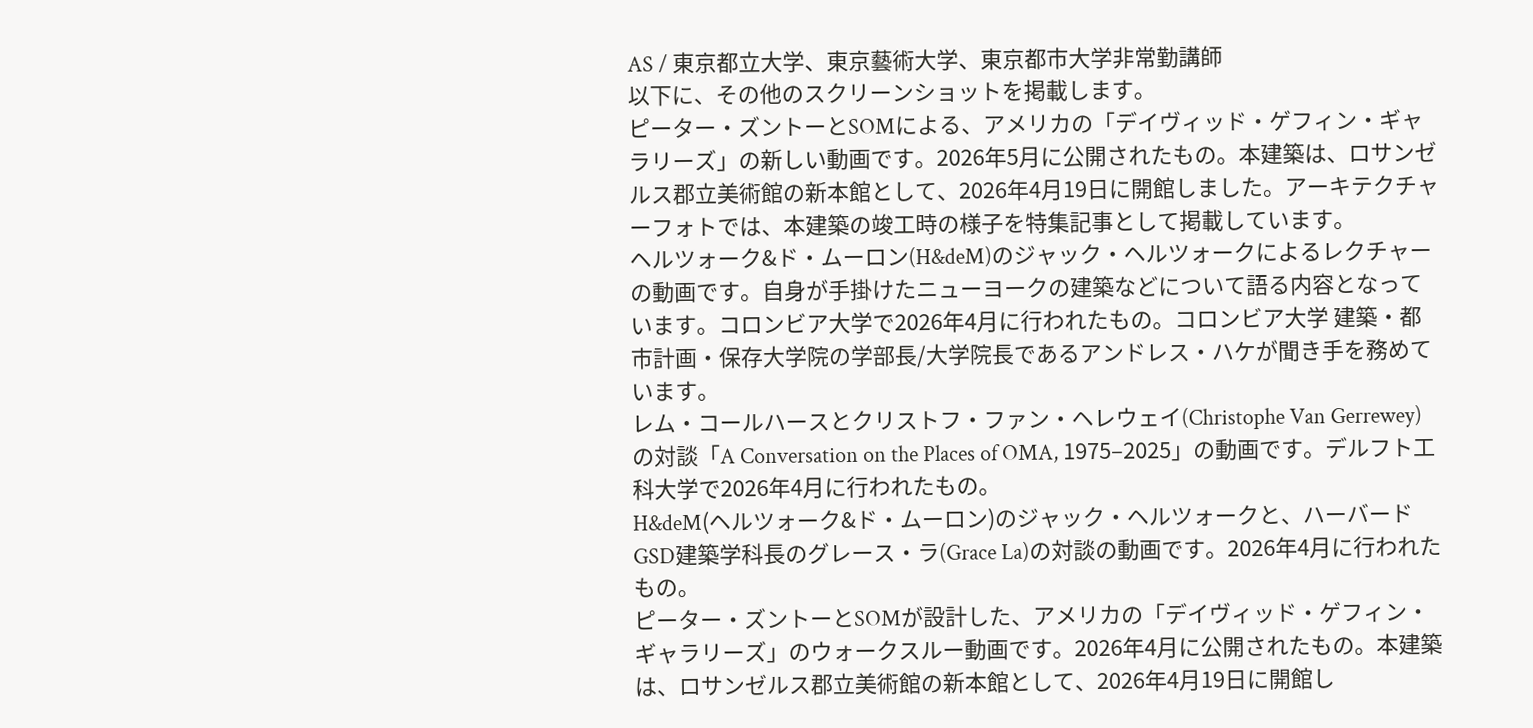AS / 東京都立大学、東京藝術大学、東京都市大学非常勤講師
以下に、その他のスクリーンショットを掲載します。
ピーター・ズントーとSOMによる、アメリカの「デイヴィッド・ゲフィン・ギャラリーズ」の新しい動画です。2026年5月に公開されたもの。本建築は、ロサンゼルス郡立美術館の新本館として、2026年4月19日に開館しました。アーキテクチャーフォトでは、本建築の竣工時の様子を特集記事として掲載しています。
ヘルツォーク&ド・ムーロン(H&deM)のジャック・ヘルツォークによるレクチャーの動画です。自身が手掛けたニューヨークの建築などについて語る内容となっています。コロンビア大学で2026年4月に行われたもの。コロンビア大学 建築・都市計画・保存大学院の学部長/大学院長であるアンドレス・ハケが聞き手を務めています。
レム・コールハースとクリストフ・ファン・ヘレウェイ(Christophe Van Gerrewey)の対談「A Conversation on the Places of OMA, 1975–2025」の動画です。デルフト工科大学で2026年4月に行われたもの。
H&deM(ヘルツォーク&ド・ムーロン)のジャック・ヘルツォークと、ハーバードGSD建築学科長のグレース・ラ(Grace La)の対談の動画です。2026年4月に行われたもの。
ピーター・ズントーとSOMが設計した、アメリカの「デイヴィッド・ゲフィン・ギャラリーズ」のウォークスルー動画です。2026年4月に公開されたもの。本建築は、ロサンゼルス郡立美術館の新本館として、2026年4月19日に開館し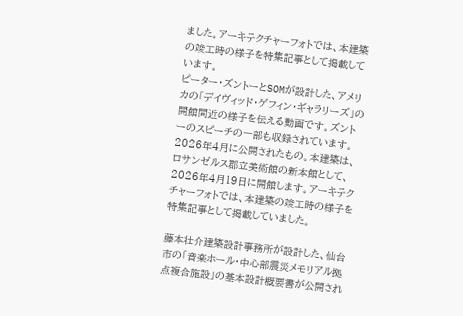ました。アーキテクチャーフォトでは、本建築の竣工時の様子を特集記事として掲載しています。
ピーター・ズントーとSOMが設計した、アメリカの「デイヴィッド・ゲフィン・ギャラリーズ」の開館間近の様子を伝える動画です。ズントーのスピーチの一部も収録されています。2026年4月に公開されたもの。本建築は、ロサンゼルス郡立美術館の新本館として、2026年4月19日に開館します。アーキテクチャーフォトでは、本建築の竣工時の様子を特集記事として掲載していました。

藤本壮介建築設計事務所が設計した、仙台市の「音楽ホール・中心部震災メモリアル拠点複合施設」の基本設計概要書が公開され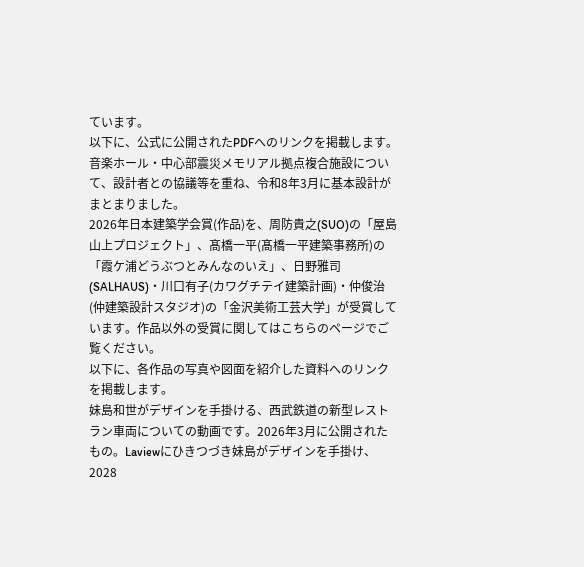ています。
以下に、公式に公開されたPDFへのリンクを掲載します。
音楽ホール・中心部震災メモリアル拠点複合施設について、設計者との協議等を重ね、令和8年3月に基本設計がまとまりました。
2026年日本建築学会賞(作品)を、周防貴之(SUO)の「屋島山上プロジェクト」、髙橋一平(髙橋一平建築事務所)の「霞ケ浦どうぶつとみんなのいえ」、日野雅司(SALHAUS)・川口有子(カワグチテイ建築計画)・仲俊治(仲建築設計スタジオ)の「金沢美術工芸大学」が受賞しています。作品以外の受賞に関してはこちらのページでご覧ください。
以下に、各作品の写真や図面を紹介した資料へのリンクを掲載します。
妹島和世がデザインを手掛ける、西武鉄道の新型レストラン車両についての動画です。2026年3月に公開されたもの。Laviewにひきつづき妹島がデザインを手掛け、2028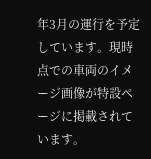年3月の運行を予定しています。現時点での車両のイメージ画像が特設ページに掲載されています。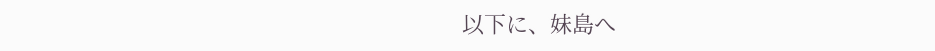以下に、妹島へ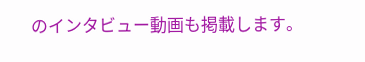のインタビュー動画も掲載します。